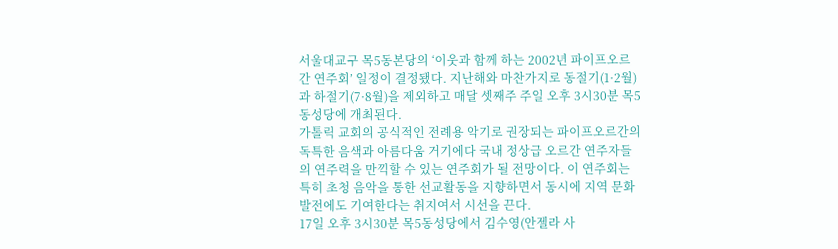서울대교구 목5동본당의 ‘이웃과 함께 하는 2002년 파이프오르간 연주회’ 일정이 결정됐다. 지난해와 마찬가지로 동절기(1·2월)과 하절기(7·8월)을 제외하고 매달 셋째주 주일 오후 3시30분 목5동성당에 개최된다.
가톨릭 교회의 공식적인 전례용 악기로 권장되는 파이프오르간의 독특한 음색과 아름다움 거기에다 국내 정상급 오르간 연주자들의 연주력을 만끽할 수 있는 연주회가 될 전망이다. 이 연주회는 특히 초청 음악을 통한 선교활동을 지향하면서 동시에 지역 문화 발전에도 기여한다는 취지여서 시선을 끈다.
17일 오후 3시30분 목5동성당에서 김수영(안젤라 사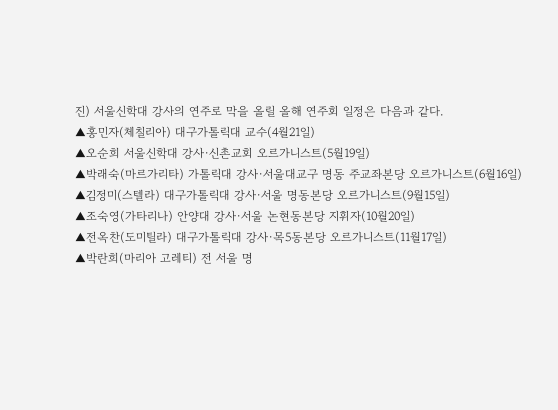진) 서울신학대 강사의 연주로 막을 올릴 올해 연주회 일정은 다음과 같다.
▲홍민자(체칠리아) 대구가톨릭대 교수(4월21일)
▲오순희 서울신학대 강사·신촌교회 오르가니스트(5월19일)
▲박래숙(마르가리타) 가톨릭대 강사·서울대교구 명동 주교좌본당 오르가니스트(6월16일)
▲김정미(스텔라) 대구가톨릭대 강사·서울 명동본당 오르가니스트(9월15일)
▲조숙영(가타리나) 안양대 강사·서울 논현동본당 지휘자(10월20일)
▲전옥찬(도미틸라) 대구가톨릭대 강사·목5동본당 오르가니스트(11월17일)
▲박란희(마리아 고레티) 전 서울 명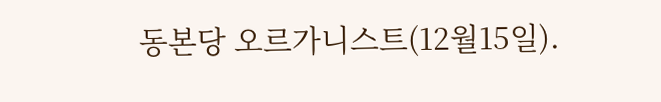동본당 오르가니스트(12월15일).